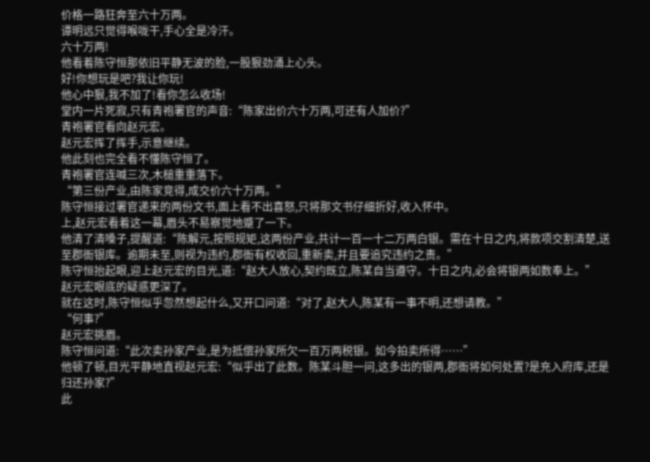价格一路狂奔至六十万两。
谭明远只觉得喉咙干,手心全是冷汗。
六十万两!
他看着陈守恒那依旧平静无波的脸,一股狠劲涌上心头。
好!你想玩是吧?我让你玩!
他心中狠,我不加了!看你怎么收场!
堂内一片死寂,只有青袍署官的声音:“陈家出价六十万两,可还有人加价?”
青袍署官看向赵元宏。
赵元宏挥了挥手,示意继续。
他此刻也完全看不懂陈守恒了。
青袍署官连喊三次,木槌重重落下。
“第三份产业,由陈家竞得,成交价六十万两。”
陈守恒接过署官递来的两份文书,面上看不出喜怒,只将那文书仔细折好,收入怀中。
上,赵元宏看着这一幕,眉头不易察觉地蹙了一下。
他清了清嗓子,提醒道:“陈解元,按照规矩,这两份产业,共计一百一十二万两白银。需在十日之内,将款项交割清楚,送至郡衙银库。逾期未至,则视为违约,郡衙有权收回,重新卖,并且要追究违约之责。”
陈守恒抬起眼,迎上赵元宏的目光,道:“赵大人放心,契约既立,陈某自当遵守。十日之内,必会将银两如数奉上。”
赵元宏眼底的疑惑更深了。
就在这时,陈守恒似乎忽然想起什么,又开口问道:“对了,赵大人,陈某有一事不明,还想请教。”
“何事?”
赵元宏挑眉。
陈守恒问道:“此次卖孙家产业,是为抵偿孙家所欠一百万两税银。如今拍卖所得……”
他顿了顿,目光平静地直视赵元宏:“似乎出了此数。陈某斗胆一问,这多出的银两,郡衙将如何处置?是充入府库,还是归还孙家?”
此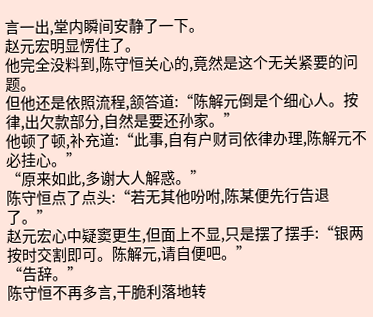言一出,堂内瞬间安静了一下。
赵元宏明显愣住了。
他完全没料到,陈守恒关心的,竟然是这个无关紧要的问题。
但他还是依照流程,颔答道:“陈解元倒是个细心人。按律,出欠款部分,自然是要还孙家。”
他顿了顿,补充道:“此事,自有户财司依律办理,陈解元不必挂心。”
“原来如此,多谢大人解惑。”
陈守恒点了点头:“若无其他吩咐,陈某便先行告退了。”
赵元宏心中疑窦更生,但面上不显,只是摆了摆手:“银两按时交割即可。陈解元,请自便吧。”
“告辞。”
陈守恒不再多言,干脆利落地转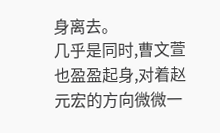身离去。
几乎是同时,曹文萱也盈盈起身,对着赵元宏的方向微微一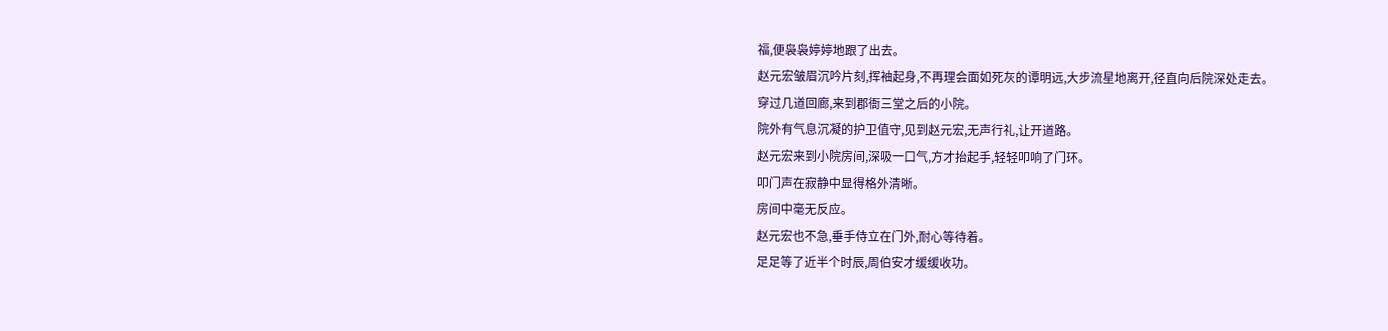福,便袅袅婷婷地跟了出去。
赵元宏皱眉沉吟片刻,挥袖起身,不再理会面如死灰的谭明远,大步流星地离开,径直向后院深处走去。
穿过几道回廊,来到郡衙三堂之后的小院。
院外有气息沉凝的护卫值守,见到赵元宏,无声行礼,让开道路。
赵元宏来到小院房间,深吸一口气,方才抬起手,轻轻叩响了门环。
叩门声在寂静中显得格外清晰。
房间中毫无反应。
赵元宏也不急,垂手侍立在门外,耐心等待着。
足足等了近半个时辰,周伯安才缓缓收功。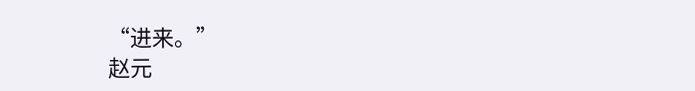“进来。”
赵元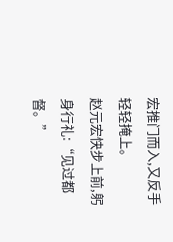宏推门而入,又反手轻轻掩上。
赵元宏快步上前,躬身行礼:“见过都督。”